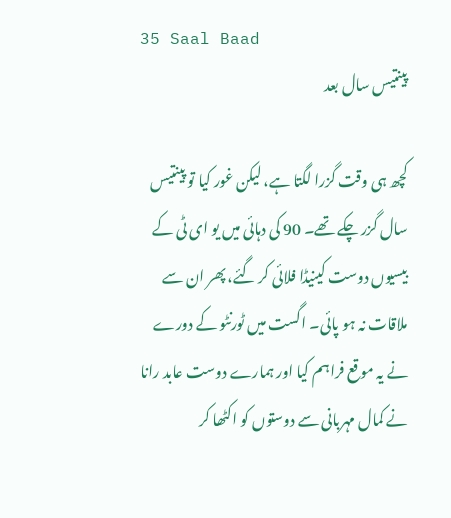35 Saal Baad
پینتیس سال بعد

کچھ ہی وقت گزرا لگتا ہے، لیکن غور کیا تو پینتیس سال گزر چکے تھے۔ 90 کی دہائی میں یو ای ٹی کے بیسیوں دوست کینیڈا فلائی کر گئے، پھر ان سے ملاقات نہ ہو پائی۔ اگست میں ٹورنٹو کے دورے نے یہ موقع فراہم کیا اور ہمارے دوست عابد رانا نے کمال مہربانی سے دوستوں کو اکٹھا کر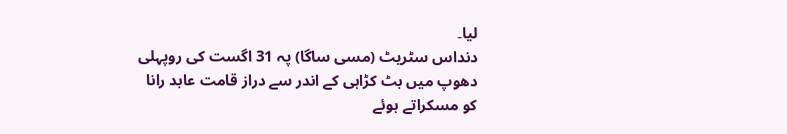لیا۔
دنداس سٹریٹ (مسی ساگا) پہ 31 اگست کی روپہلی دھوپ میں بٹ کڑاہی کے اندر سے دراز قامت عابد رانا کو مسکراتے ہوئے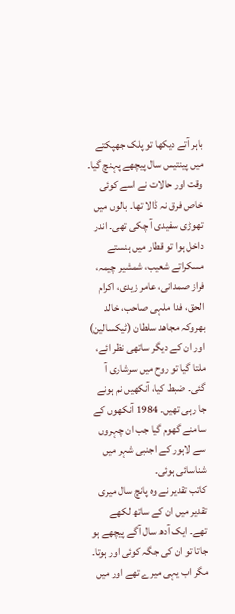باہر آتے دیکھا تو پلک جھپکتے میں پینتیس سال پیچھے پہنچ گیا۔ وقت اور حالات نے اسے کوئی خاص فرق نہ ڈالا تھا۔ بالوں میں تھوڑی سفیدی آ چکی تھی۔ اندر داخل ہوا تو قطار میں ہنستے مسکراتے شعیب، شمشیر چیمہ، فراز صمدانی، عامر زیدی، اکرام الحق، فدا ملہی صاحب، خالد بھروکہ مجاھد سلطان (ٹیکسالین) اور ان کے دیگر ساتھی نظر ائے، ملتا گیا تو روح میں سرشاری آ گئی۔ ضبط کیا، آنکھیں نم ہونے جا رہی تھیں۔ 1984 آنکھوں کے سامنے گھوم گیا جب ان چہروں سے لاہور کے اجنبی شہر میں شناسائی ہوئی۔
کاتب تقدیر نے وہ پانچ سال میری تقدیر میں ان کے ساتھ لکھے تھے۔ ایک آدھ سال آگے پیچھے ہو جاتا تو ان کی جگہ کوئی اور ہوتا۔ مگر اب یہی میرے تھے اور میں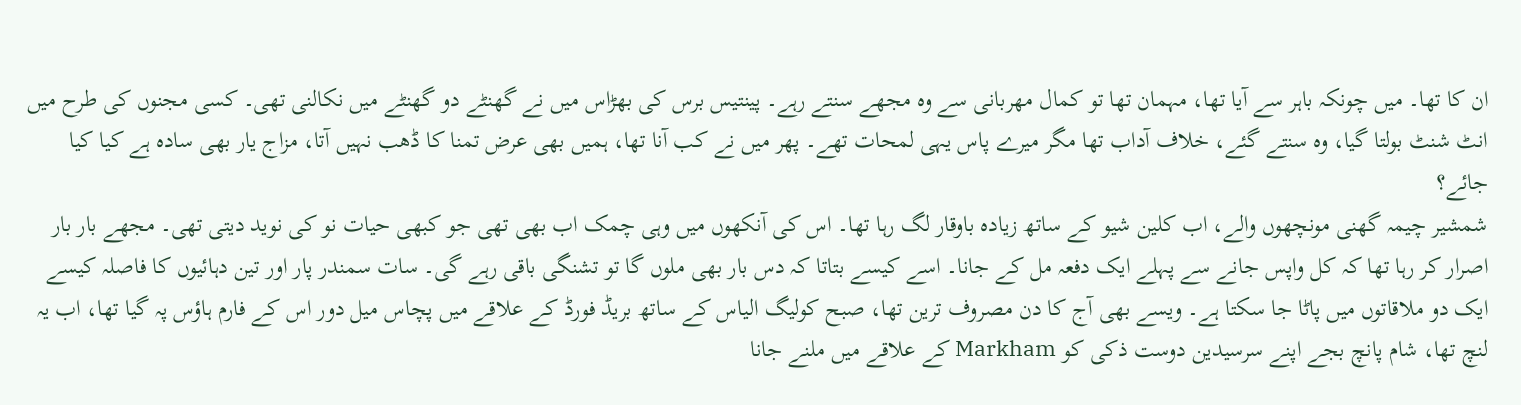ان کا تھا۔ میں چونکہ باہر سے آیا تھا، مہمان تھا تو کمال مھربانی سے وہ مجھے سنتے رہے۔ پینتیس برس کی بھڑاس میں نے گھنٹے دو گھنٹے میں نکالنی تھی۔ کسی مجنوں کی طرح میں انٹ شنٹ بولتا گیا، وہ سنتے گئے، خلاف آداب تھا مگر میرے پاس یہی لمحات تھے۔ پھر میں نے کب آنا تھا، ہمیں بھی عرض تمنا کا ڈھب نہیں آتا، مزاج یار بھی سادہ ہے کیا کیا جائے؟
شمشیر چیمہ گھنی مونچھوں والے، اب کلین شیو کے ساتھ زیادہ باوقار لگ رہا تھا۔ اس کی آنکھوں میں وہی چمک اب بھی تھی جو کبھی حیات نو کی نوید دیتی تھی۔ مجھے بار بار اصرار کر رہا تھا کہ کل واپس جانے سے پہلے ایک دفعہ مل کے جانا۔ اسے کیسے بتاتا کہ دس بار بھی ملوں گا تو تشنگی باقی رہے گی۔ سات سمندر پار اور تین دہائیوں کا فاصلہ کیسے ایک دو ملاقاتوں میں پاٹا جا سکتا ہے۔ ویسے بھی آج کا دن مصروف ترین تھا، صبح کولیگ الیاس کے ساتھ بریڈ فورڈ کے علاقے میں پچاس میل دور اس کے فارم ہاؤس پہ گیا تھا، اب یہ لنچ تھا، شام پانچ بجے اپنے سرسیدین دوست ذکی کو Markham کے علاقے میں ملنے جانا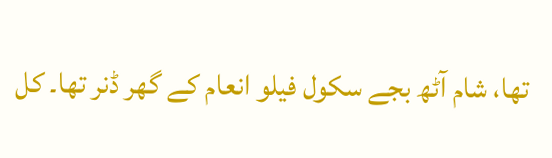تھا، شام آٹھ بجے سکول فیلو انعام کے گھر ڈنر تھا۔ کل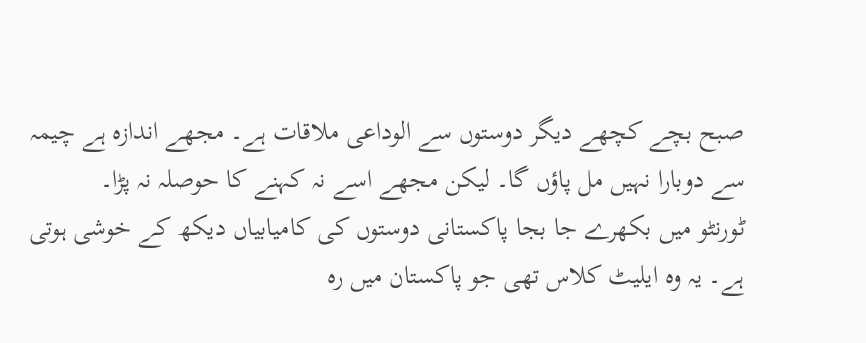صبح بچے کچھے دیگر دوستوں سے الوداعی ملاقات ہے۔ مجھے اندازہ ہے چیمہ سے دوبارا نہیں مل پاؤں گا۔ لیکن مجھے اسے نہ کہنے کا حوصلہ نہ پڑا۔
ٹورنٹو میں بکھرے جا بجا پاکستانی دوستوں کی کامیابیاں دیکھ کے خوشی ہوتی ہے۔ یہ وہ ایلیٹ کلاس تھی جو پاکستان میں رہ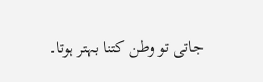جاتی تو وطن کتنا بہتر ہوتا۔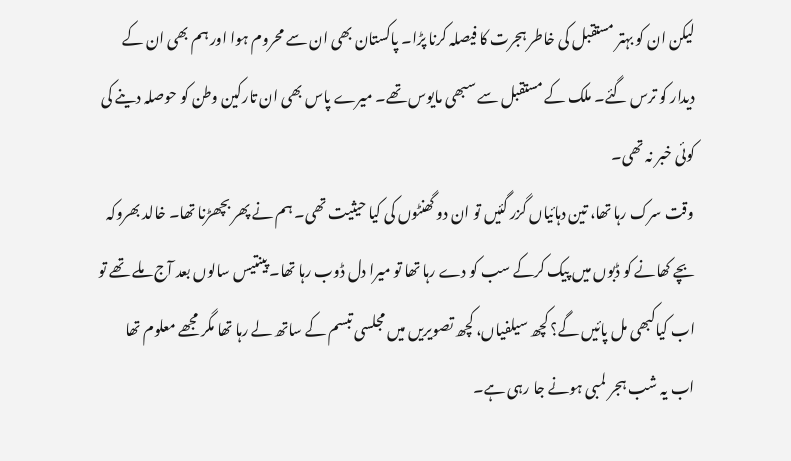لیکن ان کو بہتر مستقبل کی خاطر ہجرت کا فیصلہ کرنا پڑا۔ پاکستان بھی ان سے محروم ہوا اور ہم بھی ان کے دیدار کو ترس گئے۔ ملک کے مستقبل سے سبھی مایوس تھے۔ میرے پاس بھی ان تارکین وطن کو حوصلہ دینے کی کوئی خبر نہ تھی۔
وقت سرک رہا تھا، تین دہائیاں گزر گئیں تو ان دو گھنٹوں کی کیا حیثیت تھی۔ ہم نے پھر بچھڑنا تھا۔ خالد بھروکہ بچے کھانے کو ڈبوں میں پیک کرکے سب کو دے رہا تھا تو میرا دل ڈوب رہا تھا۔ پینتیس سالوں بعد آج ملے تھے تو اب کیاکبھی مل پائیں گے؟ کچھ سیلفیاں، کچھ تصویریں میں مجلسی تبسم کے ساتھ لے رہا تھا مگر مجھے معلوم تھا اب یہ شب ہجر لمبی ہونے جا رہی ہے۔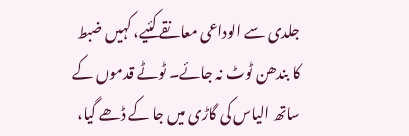جلدی سے الوداعی معانقے کئیے، کہیں ضبط کا بندھن ٹوٹ نہ جائے۔ ٹوٹے قدموں کے ساتھ الیاس کی گاڑی میں جا کے ڈھے گیا،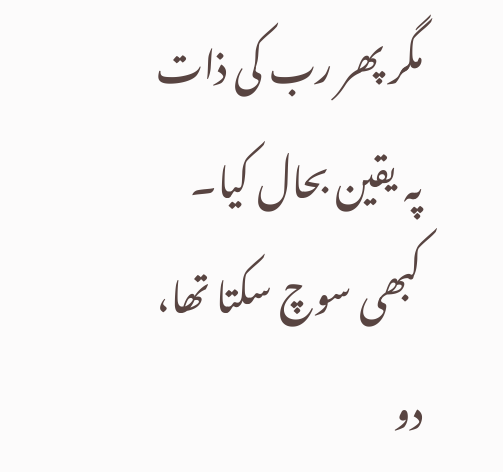مگر پھر رب کی ذات پہ یقین بحال کیا۔ کبھی سوچ سکتا تھا، دو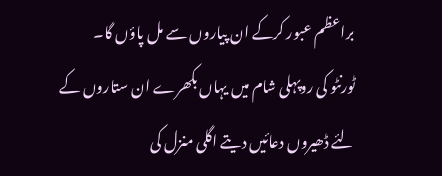براعظم عبور کرکے ان پیاروں سے مل پاؤں گا۔
ٹورنٹو کی روپہلی شام میں یہاں بکھرے ان ستاروں کے لئے ڈھیروں دعائیں دیتے اگلی منزل کی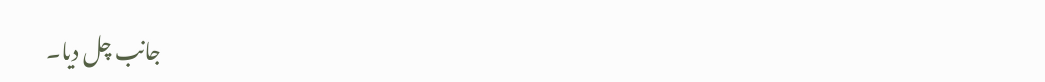جانب چل دیا۔